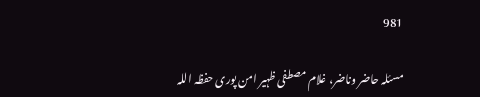981

مسئلہ حاضر وناضر، غلام مصطفی ظہیر امن پوری حفظہ اللہ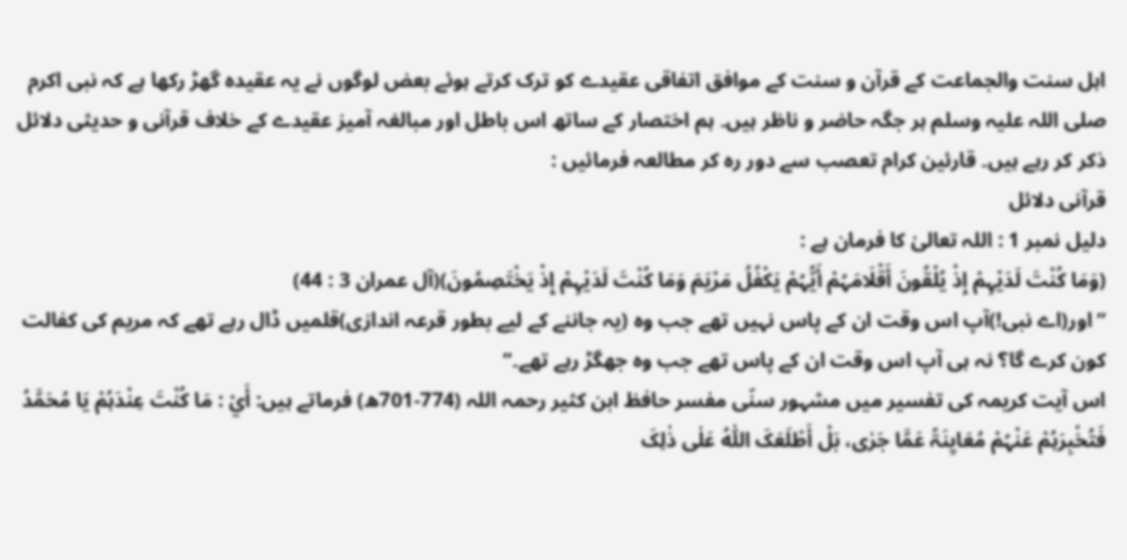اہل سنت والجماعت کے قرآن و سنت کے موافق اتفاقی عقیدے کو ترک کرتے ہوئے بعض لوگوں نے یہ عقیدہ گھڑ رکھا ہے کہ نبی اکرم صلی اللہ علیہ وسلم ہر جگہ حاضر و ناظر ہیں۔ ہم اختصار کے ساتھ اس باطل اور مبالغہ آمیز عقیدے کے خلاف قرآنی و حدیثی دلائل ذکر کر رہے ہیں۔ قارئین کرام تعصب سے دور رہ کر مطالعہ فرمائیں :
قرآنی دلائل
دلیل نمبر 1 : اللہ تعالیٰ کا فرمان ہے :
(وَمَا کُنْتَ لَدَیْہِمْ إِذْ یُلْقُونَ أَقْلَامَہُمْ أَیُّہُمْ یَکْفُلُ مَرْیَمَ وَمَا کُنْتَ لَدَیْہِمْ إِذْ یَخْتَصِمُونَ)(آل عمران 3 : 44)
”اور(اے نبی!)آپ اس وقت ان کے پاس نہیں تھے جب وہ (یہ جاننے کے لیے بطور قرعہ اندازی)قلمیں ڈال رہے تھے کہ مریم کی کفالت کون کرے گا؟ نہ ہی آپ اس وقت ان کے پاس تھے جب وہ جھگڑ رہے تھے۔”
اس آیت کریمہ کی تفسیر میں مشہور سنّی مفسر حافظ ابن کثیر رحمہ اللہ (774-701ھ) فرماتے ہیں: أَيْ : مَا کُنْتَ عِنْدَہُمْ یَا مُحَمَّدُ فَتُخْبِرَہُمْ عَنْہُمْ مُعَایِنَۃً عَمَّا جَرٰی، بَلْ أَطْلَعَکَ اللّٰہُ عَلٰی ذٰلِکَ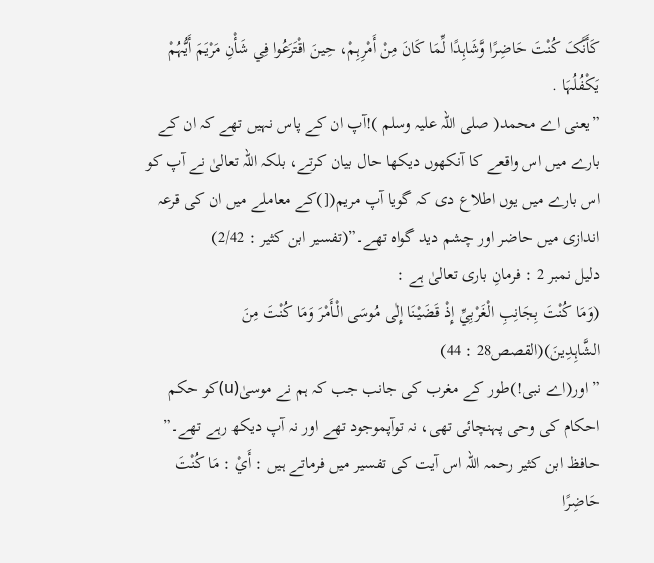کَأَنَّکَ کُنْتَ حَاضِرًا وَّشَاہِدًا لِّمَا کَانَ مِنْ أَمْرِہِمْ، حِینَ اقْتَرَعُوا فِي شَأْنِ مَرْیَمَ أَیُّہُمْ یَکْفُلُہَا .
”یعنی اے محمد( صلی اللہ علیہ وسلم )!آپ ان کے پاس نہیں تھے کہ ان کے بارے میں اس واقعے کا آنکھوں دیکھا حال بیان کرتے، بلکہ اللہ تعالیٰ نے آپ کو اس بارے میں یوں اطلاع دی کہ گویا آپ مریم([)کے معاملے میں ان کی قرعہ اندازی میں حاضر اور چشم دید گواہ تھے۔”(تفسیر ابن کثیر : 2/42)
دلیل نمبر 2 : فرمانِ باری تعالیٰ ہے :
(وَمَا کُنْتَ بِجَانِبِ الْغَرْبِيِّ إِذْ قَضَیْنَا إِلٰی مُوسَی الْـأَمْرَ وَمَا کُنْتَ مِنَ الشَّاہِدِینَ)(القصص28 : 44)
”اور(اے نبی!)طور کے مغرب کی جانب جب کہ ہم نے موسیٰ(u)کو حکم احکام کی وحی پہنچائی تھی، نہ توآپموجود تھے اور نہ آپ دیکھ رہے تھے۔”
حافظ ابن کثیر رحمہ اللہ اس آیت کی تفسیر میں فرماتے ہیں : أَيْ : مَا کُنْتَ حَاضِرًا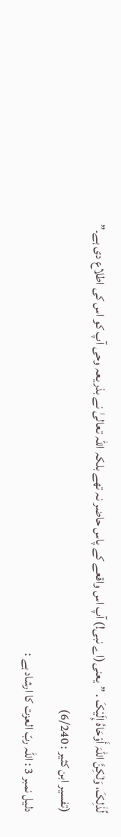لِّذٰلِکَ، وَلٰکِنَّ اللّٰہَ أَوْحَاہُ إِلَیْکَ . ”یعنی(اے نبی!) آپ اس واقعے کے پاس حاضر نہ تھے بلکہ اللہ تعالیٰ نے بذریعہ وحی آپ کو اس کی اطلاع دی ہے۔”
(تفسیر ابن کثیر : 6/240)
دلیل نمبر 3 : اللہ ربّ العزت کا ارشاد ہے :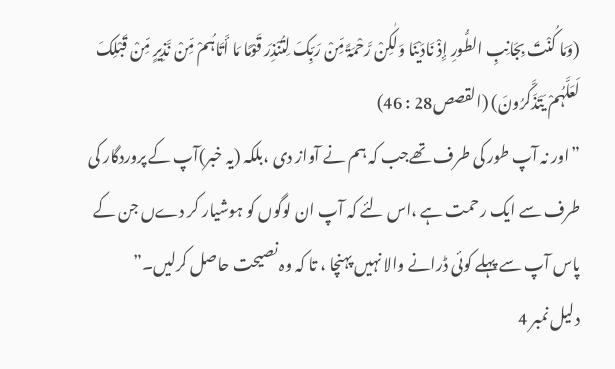(وَمَا کُنْتَ بِجَانِبِ الطُّورِ إِذْ نَادَیْنَا وَلٰکِنْ رَّحْمَۃً مِّنْ رَبِّکَ لِتُنْذِرَ قَوْمًا مَا أَتَاہُمْ مِّنْ نَّذِیرٍ مِّنْ قَبْلِکَ لَعَلَّہُمْ یَتَذَکَّرُونَ) (القصص28 : 46)
”اور نہ آپ طور کی طرف تھےجب کہ ہم نے آواز دی ،بلکہ (یہ خبر)آپ کے پروردگار کی طرف سے ایک رحمت ہے ،اس لئے کہ آپ ان لوگوں کو ہوشیار کر دےں جن کے پاس آپ سے پہلے کوئی ڈرانے والا نہیں پہنچا ، تا کہ وہ نصیحت حاصل کرلیں۔”
دلیل نمبر 4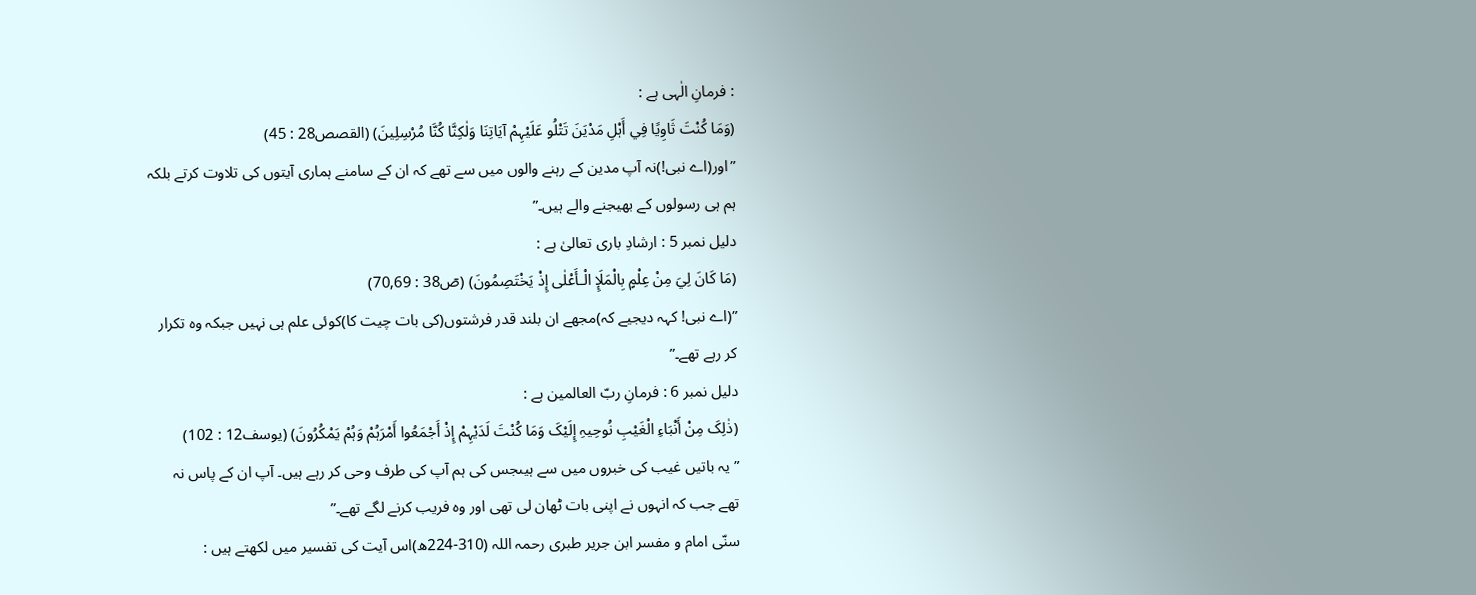: فرمانِ الٰہی ہے :
(وَمَا کُنْتَ ثَاوِیًا فِي أَہْلِ مَدْیَنَ تَتْلُو عَلَیْہِمْ آیَاتِنَا وَلٰکِنَّا کُنَّا مُرْسِلِینَ) (القصص28 : 45)
”اور(اے نبی!)نہ آپ مدین کے رہنے والوں میں سے تھے کہ ان کے سامنے ہماری آیتوں کی تلاوت کرتے بلکہ ہم ہی رسولوں کے بھیجنے والے ہیں۔”
دلیل نمبر 5 : ارشادِ باری تعالیٰ ہے :
(مَا کَانَ لِيَ مِنْ عِلْمٍ بِالْمَلَإِ الْـأَعْلٰی إِذْ یَخْتَصِمُونَ) (صۤ38 : 70,69)
”(اے نبی! کہہ دیجیے کہ)مجھے ان بلند قدر فرشتوں(کی بات چیت کا)کوئی علم ہی نہیں جبکہ وہ تکرار کر رہے تھے۔”
دلیل نمبر 6 : فرمانِ ربّ العالمین ہے :
(ذٰلِکَ مِنْ أَنْبَاءِ الْغَیْبِ نُوحِیہِ إِلَیْکَ وَمَا کُنْتَ لَدَیْہِمْ إِذْ أَجْمَعُوا أَمْرَہُمْ وَہُمْ یَمْکُرُونَ) (یوسف12 : 102)
”یہ باتیں غیب کی خبروں میں سے ہیںجس کی ہم آپ کی طرف وحی کر رہے ہیں۔ آپ ان کے پاس نہ تھے جب کہ انہوں نے اپنی بات ٹھان لی تھی اور وہ فریب کرنے لگے تھے۔”
سنّی امام و مفسر ابن جریر طبری رحمہ اللہ (310-224ھ)اس آیت کی تفسیر میں لکھتے ہیں :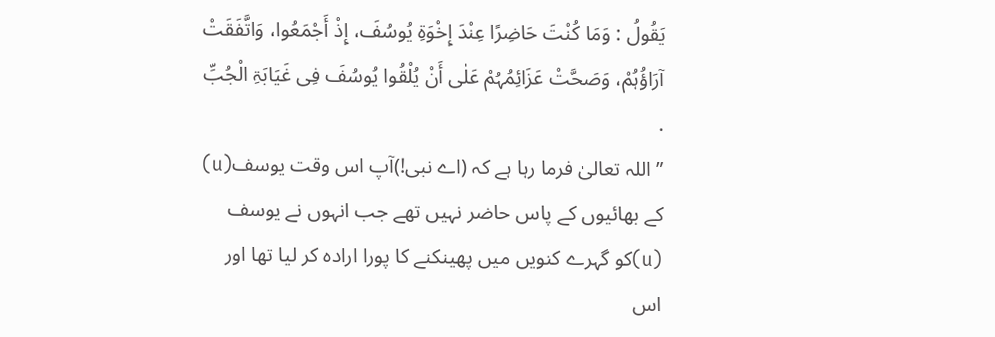یَقُولُ : وَمَا کُنْتَ حَاضِرًا عِنْدَ إِخْوَۃِ یُوسُفَ، إِذْ أَجْمَعُوا، وَاتَّفَقَتْ آرَاؤُہُمْ، وَصَحَّتْ عَزَائِمُہُمْ عَلٰی أَنْ یُلْقُوا یُوسُفَ فِی غَیَابَۃِ الْجُبِّ .
”اللہ تعالیٰ فرما رہا ہے کہ (اے نبی!)آپ اس وقت یوسف(u) کے بھائیوں کے پاس حاضر نہیں تھے جب انہوں نے یوسف (u)کو گہرے کنویں میں پھینکنے کا پورا ارادہ کر لیا تھا اور اس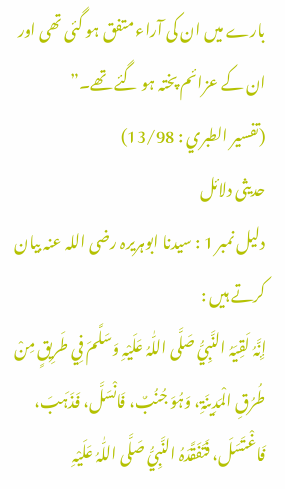بارے میں ان کی آراء متفق ہو گئی تھی اور ان کے عزائم پختہ ہو گئے تھے۔”
(تفسیر الطبري : 13/98)
حدیثی دلائل
دلیل نمبر 1 : سیدنا ابوہریرہ رضی اللہ عنہ بیان کرتے ہیں :
إِنَّہُ لَقِیَہُ النَّبِيُّ صَلَّی اللّٰہُ عَلَیْہِ وَسَلَّمَ فِي طَرِیقٍ مِنْ طُرُقِ الْمَدِینَۃِ، وَہُوَ جُنُبٌ، فَانْسَلَّ، فَذَہَبَ، فَاغْتَسَلَ، فَتَفَقَّدَہُ النَّبِيُّ صَلَّی اللّٰہُ عَلَیْہِ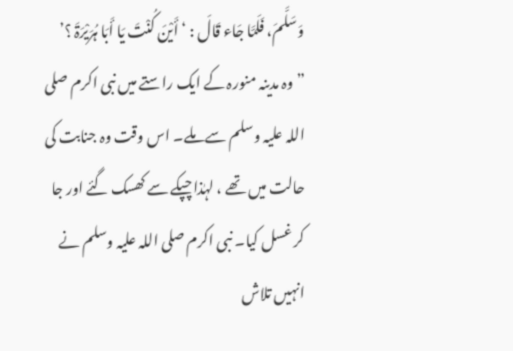وَسَلَّمَ، فَلَمَّا جَاء قَالَ : ‘أَیْنَ کُنْتَ یَا أَبَا ہُرَیْرَۃَ ؟’
”وہ مدینہ منورہ کے ایک راستے میں نبی اکرم صلی اللہ علیہ وسلم سے ملے۔ اس وقت وہ جنابت کی حالت میں تھے ، لہٰذا چپکے سے کھسک گئے اور جا کر غسل کیا۔ نبی اکرم صلی اللہ علیہ وسلم نے انہیں تلاش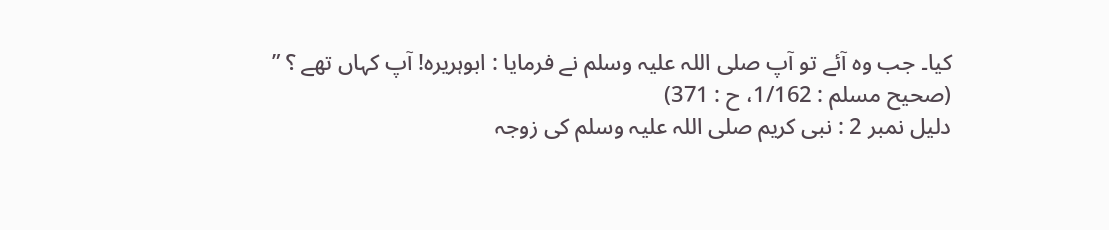کیا۔ جب وہ آئے تو آپ صلی اللہ علیہ وسلم نے فرمایا : ابوہریرہ! آپ کہاں تھے ؟ ”
(صحیح مسلم : 1/162، ح : 371)
دلیل نمبر 2 : نبی کریم صلی اللہ علیہ وسلم کی زوجہ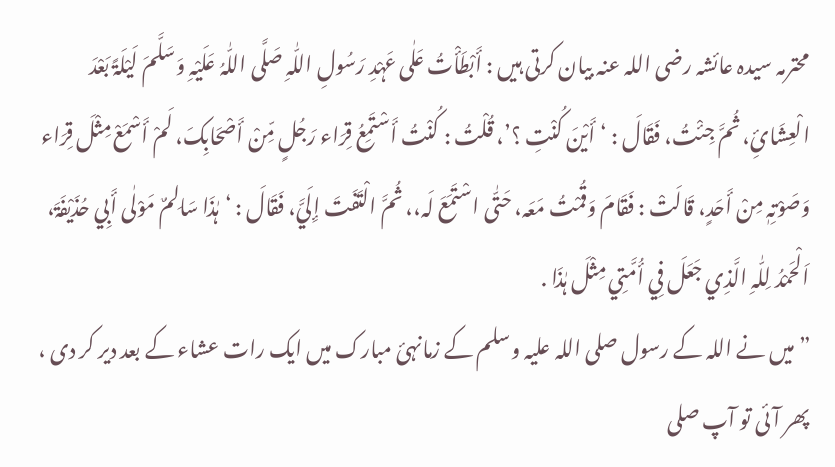محترمہ سیدہ عائشہ رضی اللہ عنہ بیان کرتی ہیں : أَبْطَأْتُ عَلٰی عَہْدِ رَسُولِ اللّٰہِ صَلَّی اللّٰہُ عَلَیْہِ وَسَلَّمَ لَیْلَۃً بَعْدَ الْعِشَائِ، ثُمَّ جِئْتُ، فَقَالَ : ‘أَیْنَ کُنْتِ ؟’، قُلْتُ : کُنْتُ أَسْتَمِعُ قِرَاء رَجُلٍ مِّنْ أَصْحَابِکَ، لَمْ أَسْمَعْ مِثْلَ قِرَاء وَصَوْتِہٖ مِنْ أَحَدٍ، قَالَتْ : فَقَامَ وَقُمْتُ مَعَہ، حَتّٰی اسْتَمَعَ لَہ،، ثُمَّ الْتَفَتَ إِلَيَّ، فَقَالَ : ‘ہٰذَا سَالِمٌ مَوْلٰی أَبِي حُذَیْفَۃَ، اَلْحَمْدُ لِلّٰہِ الَّذِي جَعَلَ فِي أُمَّتِي مِثْلَ ہٰذَا .
”میں نے اللہ کے رسول صلی اللہ علیہ وسلم کے زمانہئ مبارک میں ایک رات عشاء کے بعد دیر کر دی ، پھر آئی تو آپ صلی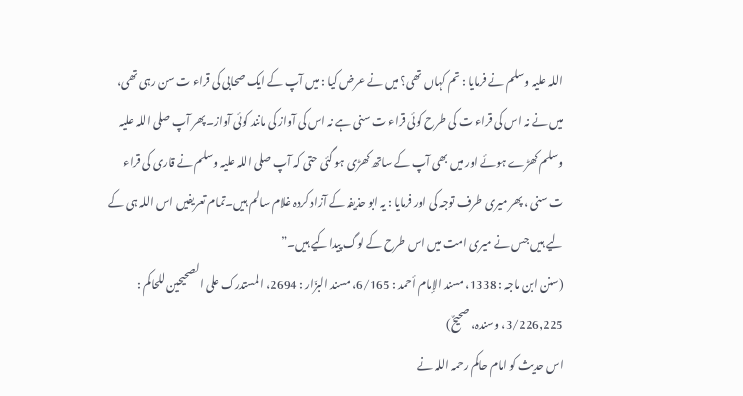اللہ علیہ وسلم نے فرمایا : تم کہاں تھی؟ میں نے عرض کیا : میں آپ کے ایک صحابی کی قراء ت سن رہی تھی، میں نے نہ اس کی قراء ت کی طرح کوئی قراء ت سنی ہے نہ اس کی آواز کی مانند کوئی آواز۔پھر آپ صلی اللہ علیہ وسلم کھڑے ہوئے اور میں بھی آپ کے ساتھ کھڑی ہو گئی حتی کہ آپ صلی اللہ علیہ وسلم نے قاری کی قراء ت سنی ، پھر میری طرف توجہ کی اور فرمایا : یہ ابو حذیفہ کے آزاد کردہ غلام سالم ہیں۔تمام تعریفیں اس اللہ ہی کے لیے ہیں جس نے میری امت میں اس طرح کے لوگ پیدا کیے ہیں۔”
(سنن ابن ماجہ : 1338، مسند الإمام أحمد : 6/165، مسند البزّار : 2694، المستدرک علی الصحیحین للحاکم : 3/226,225، وسندہ، صحیحٌ)
اس حدیث کو امام حاکم رحمہ اللہ نے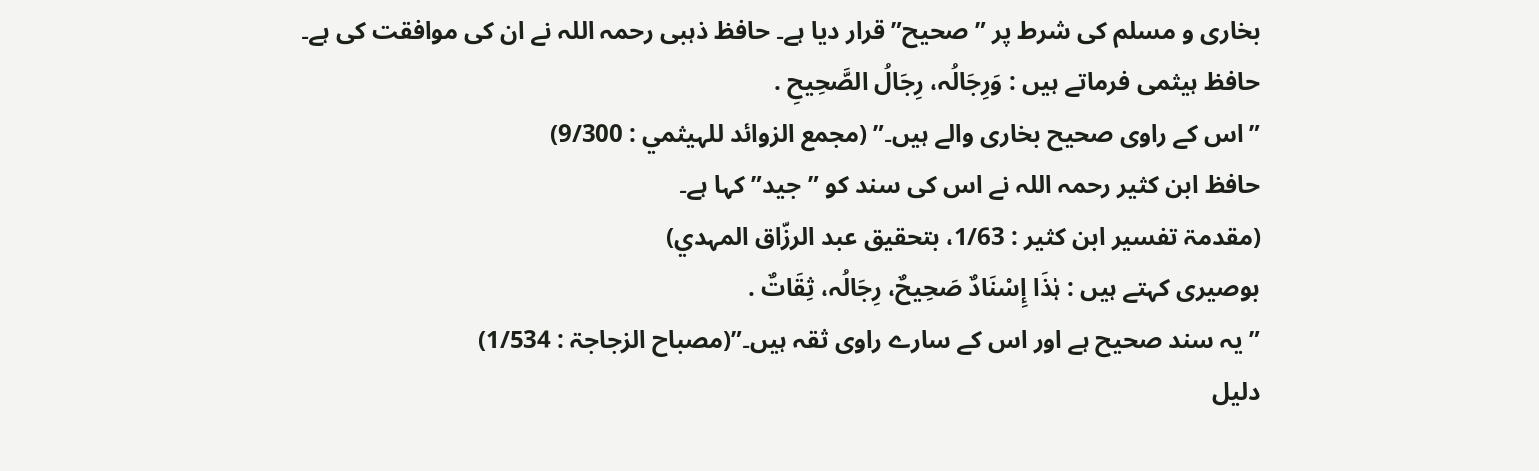بخاری و مسلم کی شرط پر ”صحیح” قرار دیا ہے۔ حافظ ذہبی رحمہ اللہ نے ان کی موافقت کی ہے۔
حافظ ہیثمی فرماتے ہیں : وَرِجَالُہ، رِجَالُ الصَّحِیحِ .
”اس کے راوی صحیح بخاری والے ہیں۔” (مجمع الزوائد للہیثمي : 9/300)
حافظ ابن کثیر رحمہ اللہ نے اس کی سند کو ”جید” کہا ہے۔
(مقدمۃ تفسیر ابن کثیر : 1/63، بتحقیق عبد الرزّاق المہدي)
بوصیری کہتے ہیں : ہٰذَا إِسْنَادٌ صَحِیحٌ، رِجَالُہ، ثِقَاتٌ .
”یہ سند صحیح ہے اور اس کے سارے راوی ثقہ ہیں۔”(مصباح الزجاجۃ : 1/534)
دلیل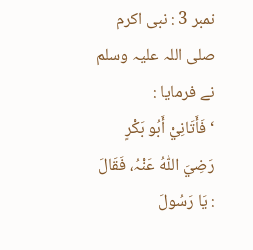نمبر 3 : نبی اکرم صلی اللہ علیہ وسلم نے فرمایا :
‘فَأَتَانِيْ أَبُو بَکْرٍ رَضِيَ اللّٰہُ عَنْہُ، فَقَالَ : یَا رَسُولَ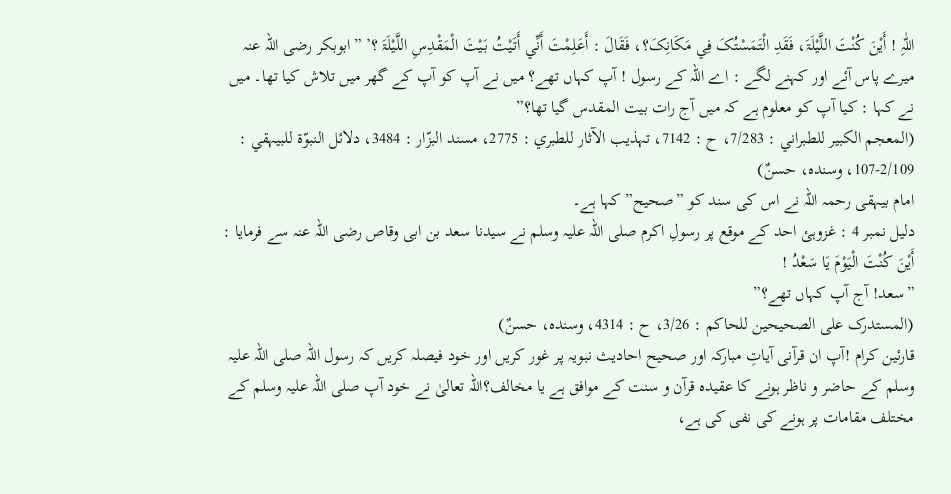اللّٰہِ ! أَیْنَ کُنْتَ اللَّیْلَۃَ، فَقَدِ الْتَمَسْتُکَ فِي مَکَانِکَ؟، فَقَالَ : أَعَلِمْتَ أَنِّي أَتَیْتُ بَیْتَ الْمَقْدِسِ اللَّیْلَۃَ ؟’ ”ابوبکر رضی اللہ عنہ میرے پاس آئے اور کہنے لگے : اے اللہ کے رسول ! آپ کہاں تھے؟ میں نے آپ کو آپ کے گھر میں تلاش کیا تھا۔ میں نے کہا : کیا آپ کو معلوم ہے کہ میں آج رات بیت المقدس گیا تھا؟”
(المعجم الکبیر للطبراني : 7/283، ح : 7142، تہذیب الآثار للطبري : 2775، مسند البزّار : 3484، دلائل النبوّۃ للبیہقي : 2/109-107، وسندہ، حسنٌ)
امام بیہقی رحمہ اللہ نے اس کی سند کو ”صحیح” کہا ہے۔
دلیل نمبر 4 : غزوہئ احد کے موقع پر رسولِ اکرم صلی اللہ علیہ وسلم نے سیدنا سعد بن ابی وقاص رضی اللہ عنہ سے فرمایا : أَیْنَ کُنْتَ الْیَوْمَ یَا سَعْدُ !
”سعد! آج آپ کہاں تھے؟”
(المستدرک علی الصحیحین للحاکم : 3/26، ح : 4314، وسندہ، حسنٌ)
قارئین کرام !آپ ان قرآنی آیاتِ مبارکہ اور صحیح احادیث نبویہ پر غور کریں اور خود فیصلہ کریں کہ رسول اللہ صلی اللہ علیہ وسلم کے حاضر و ناظر ہونے کا عقیدہ قرآن و سنت کے موافق ہے یا مخالف؟اللہ تعالیٰ نے خود آپ صلی اللہ علیہ وسلم کے مختلف مقامات پر ہونے کی نفی کی ہے،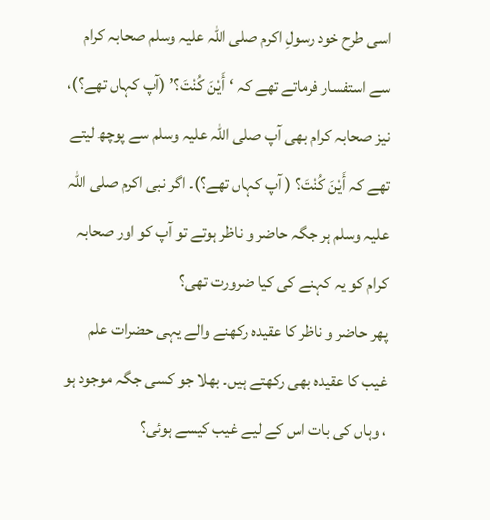اسی طرح خود رسولِ اکرم صلی اللہ علیہ وسلم صحابہ کرام سے استفسار فرماتے تھے کہ ‘أَیْنَ کُنْتَ؟’ (آپ کہاں تھے؟)، نیز صحابہ کرام بھی آپ صلی اللہ علیہ وسلم سے پوچھ لیتے تھے کہ أَیْنَ کُنْتَ؟ ( آپ کہاں تھے؟)۔ اگر نبی اکرم صلی اللہ علیہ وسلم ہر جگہ حاضر و ناظر ہوتے تو آپ کو اور صحابہ کرام کو یہ کہنے کی کیا ضرورت تھی؟
پھر حاضر و ناظر کا عقیدہ رکھنے والے یہی حضرات علم غیب کا عقیدہ بھی رکھتے ہیں۔ بھلا جو کسی جگہ موجود ہو ، وہاں کی بات اس کے لیے غیب کیسے ہوئی؟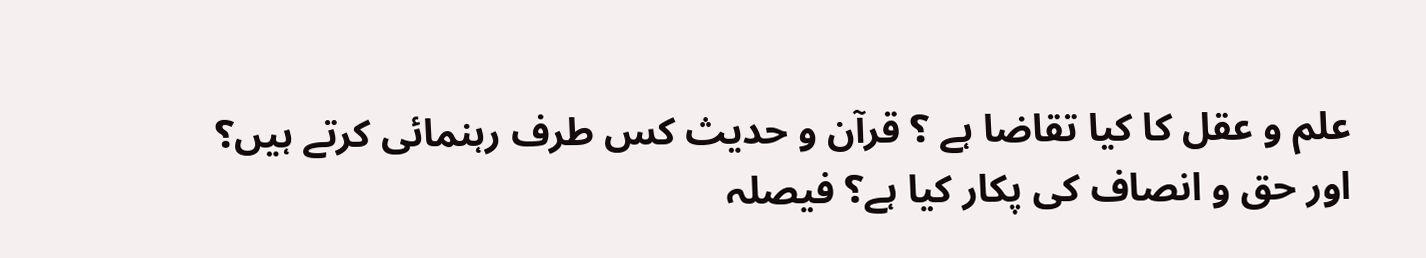علم و عقل کا کیا تقاضا ہے ؟ قرآن و حدیث کس طرف رہنمائی کرتے ہیں؟ اور حق و انصاف کی پکار کیا ہے؟ فیصلہ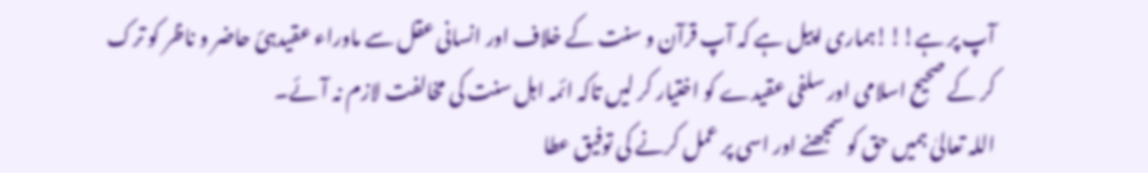آپ پر ہے!!!ہماری اپیل ہے کہ آپ قرآن و سنت کے خلاف اور انسانی عقل سے ماوراء عقیدہئ حاضر و ناظر کو ترک کر کے صحیح اسلامی اور سلفی عقیدے کو اختیار کر لیں تاکہ ائمہ اہل سنت کی مخالفت لازم نہ آئے۔
اللہ تعالیٰ ہمیں حق کو سمجھنے اور اسی پر عمل کرنے کی توفیق عطا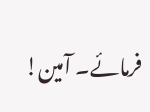فرمائے۔ آمین!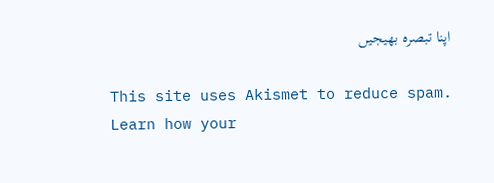اپنا تبصرہ بھیجیں

This site uses Akismet to reduce spam. Learn how your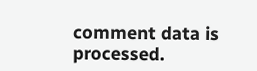comment data is processed.